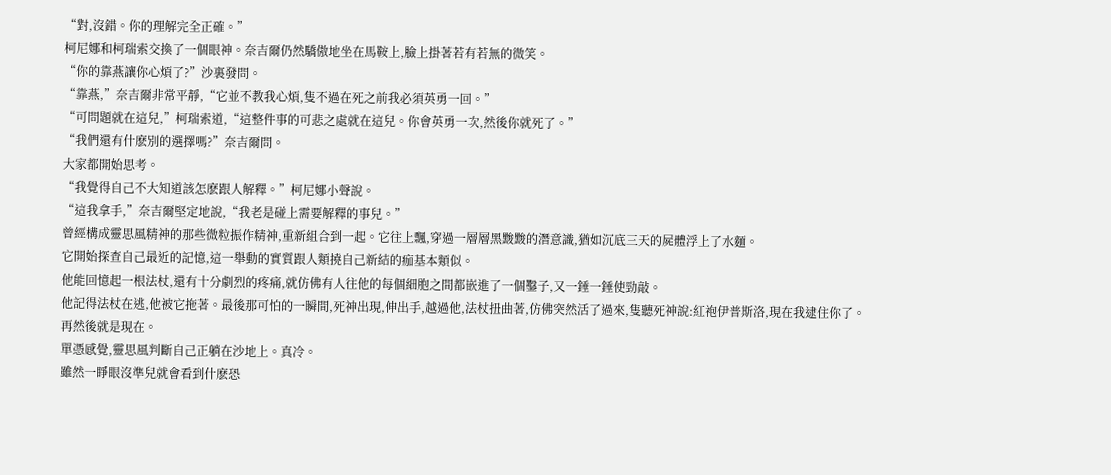“對,沒錯。你的理解完全正確。”
柯尼娜和柯瑞索交換了一個眼神。奈吉爾仍然驕傲地坐在馬鞍上,臉上掛著若有若無的微笑。
“你的靠燕讓你心煩了?”沙裏發問。
“靠燕,”奈吉爾非常平靜,“它並不教我心煩,隻不過在死之前我必須英勇一回。”
“可問題就在這兒,”柯瑞索道,“這整件事的可悲之處就在這兒。你會英勇一次,然後你就死了。”
“我們還有什麽別的選擇嗎?”奈吉爾問。
大家都開始思考。
“我覺得自己不大知道該怎麽跟人解釋。”柯尼娜小聲說。
“這我拿手,”奈吉爾堅定地說,“我老是碰上需要解釋的事兒。”
曾經構成靈思風精神的那些微粒振作精神,重新組合到一起。它往上飄,穿過一層層黑黢黢的潛意識,猶如沉底三天的屍體浮上了水麵。
它開始探查自己最近的記憶,這一舉動的實質跟人類撓自己新結的痂基本類似。
他能回憶起一根法杖,還有十分劇烈的疼痛,就仿佛有人往他的每個細胞之間都嵌進了一個鑿子,又一錘一錘使勁敲。
他記得法杖在逃,他被它拖著。最後那可怕的一瞬間,死神出現,伸出手,越過他,法杖扭曲著,仿佛突然活了過來,隻聽死神說:紅袍伊普斯洛,現在我逮住你了。
再然後就是現在。
單憑感覺,靈思風判斷自己正躺在沙地上。真冷。
雖然一睜眼沒準兒就會看到什麽恐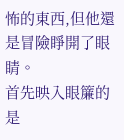怖的東西,但他還是冒險睜開了眼睛。
首先映入眼簾的是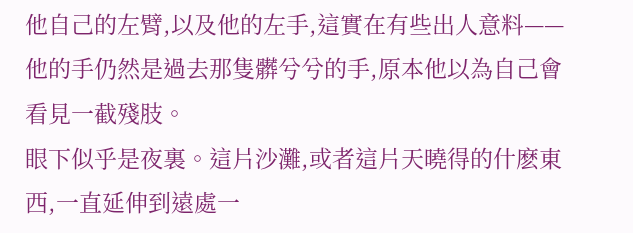他自己的左臂,以及他的左手,這實在有些出人意料——他的手仍然是過去那隻髒兮兮的手,原本他以為自己會看見一截殘肢。
眼下似乎是夜裏。這片沙灘,或者這片天曉得的什麽東西,一直延伸到遠處一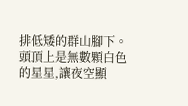排低矮的群山腳下。頭頂上是無數顆白色的星星,讓夜空顯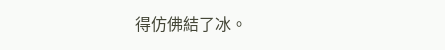得仿佛結了冰。